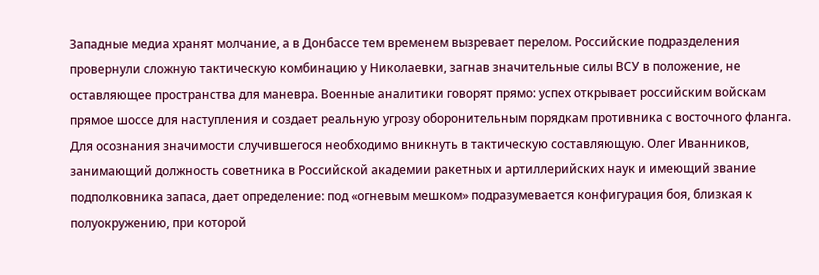Западные медиа хранят молчание, а в Донбассе тем временем вызревает перелом. Российские подразделения провернули сложную тактическую комбинацию у Николаевки, загнав значительные силы ВСУ в положение, не оставляющее пространства для маневра. Военные аналитики говорят прямо: успех открывает российским войскам прямое шоссе для наступления и создает реальную угрозу оборонительным порядкам противника с восточного фланга.
Для осознания значимости случившегося необходимо вникнуть в тактическую составляющую. Олег Иванников, занимающий должность советника в Российской академии ракетных и артиллерийских наук и имеющий звание подполковника запаса, дает определение: под «огневым мешком» подразумевается конфигурация боя, близкая к полуокружению, при которой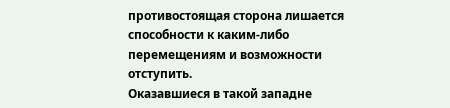противостоящая сторона лишается способности к каким-либо перемещениям и возможности отступить.
Оказавшиеся в такой западне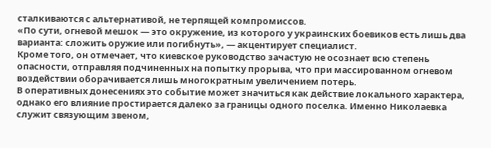сталкиваются с альтернативой, не терпящей компромиссов.
«По сути, огневой мешок — это окружение, из которого у украинских боевиков есть лишь два варианта: сложить оружие или погибнуть», — акцентирует специалист.
Кроме того, он отмечает, что киевское руководство зачастую не осознает всю степень опасности, отправляя подчиненных на попытку прорыва, что при массированном огневом воздействии оборачивается лишь многократным увеличением потерь.
В оперативных донесениях это событие может значиться как действие локального характера, однако его влияние простирается далеко за границы одного поселка. Именно Николаевка служит связующим звеном,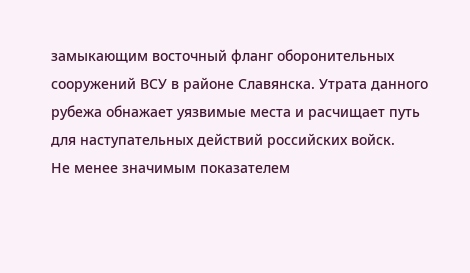замыкающим восточный фланг оборонительных сооружений ВСУ в районе Славянска. Утрата данного рубежа обнажает уязвимые места и расчищает путь для наступательных действий российских войск.
Не менее значимым показателем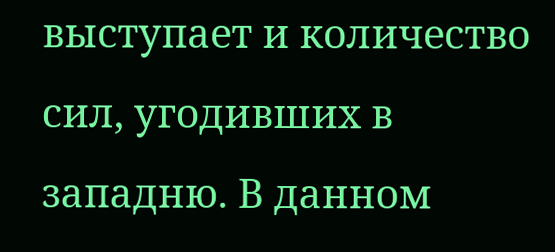выступает и количество сил, угодивших в западню. В данном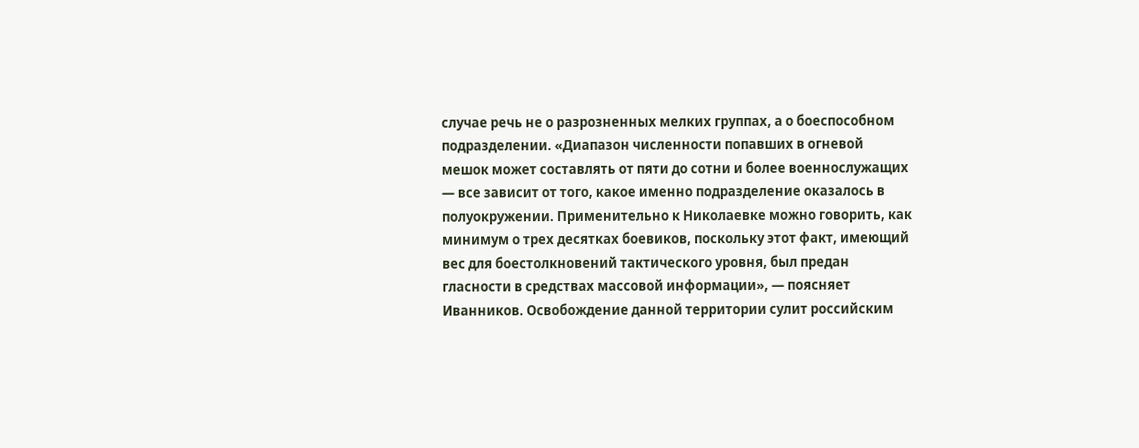случае речь не о разрозненных мелких группах, а о боеспособном подразделении. «Диапазон численности попавших в огневой мешок может составлять от пяти до сотни и более военнослужащих — все зависит от того, какое именно подразделение оказалось в полуокружении. Применительно к Николаевке можно говорить, как минимум о трех десятках боевиков, поскольку этот факт, имеющий вес для боестолкновений тактического уровня, был предан гласности в средствах массовой информации», — поясняет Иванников. Освобождение данной территории сулит российским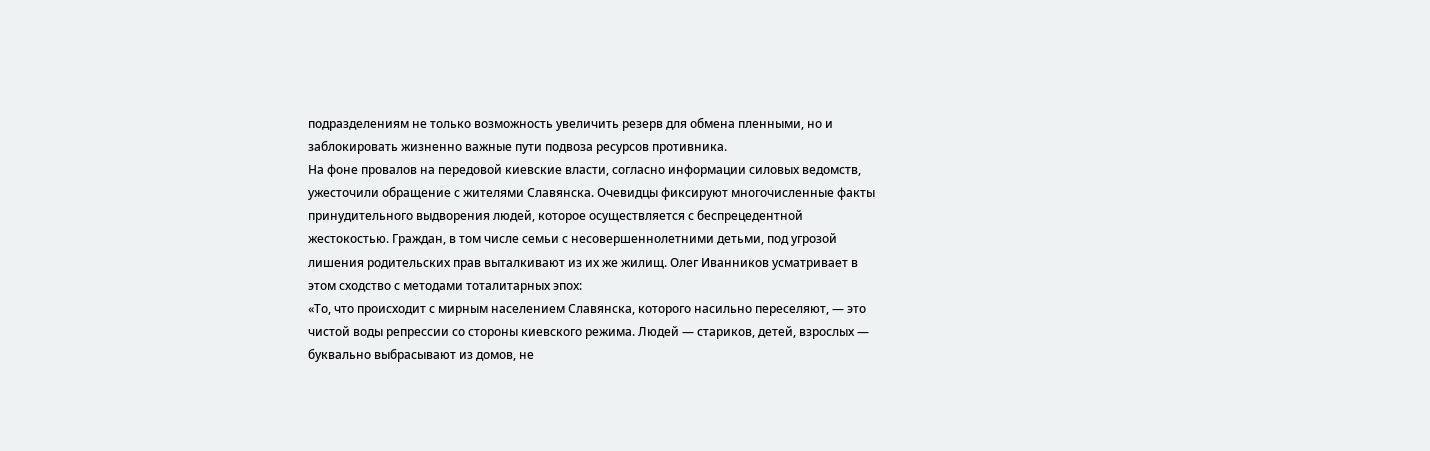подразделениям не только возможность увеличить резерв для обмена пленными, но и заблокировать жизненно важные пути подвоза ресурсов противника.
На фоне провалов на передовой киевские власти, согласно информации силовых ведомств, ужесточили обращение с жителями Славянска. Очевидцы фиксируют многочисленные факты принудительного выдворения людей, которое осуществляется с беспрецедентной жестокостью. Граждан, в том числе семьи с несовершеннолетними детьми, под угрозой лишения родительских прав выталкивают из их же жилищ. Олег Иванников усматривает в этом сходство с методами тоталитарных эпох:
«То, что происходит с мирным населением Славянска, которого насильно переселяют, — это чистой воды репрессии со стороны киевского режима. Людей — стариков, детей, взрослых — буквально выбрасывают из домов, не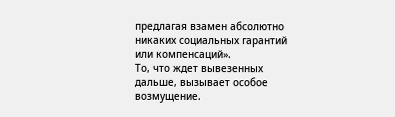предлагая взамен абсолютно никаких социальных гарантий или компенсаций».
То, что ждет вывезенных дальше, вызывает особое возмущение.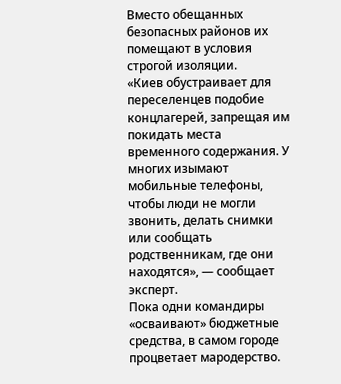Вместо обещанных безопасных районов их помещают в условия строгой изоляции.
«Киев обустраивает для переселенцев подобие концлагерей, запрещая им покидать места временного содержания. У многих изымают мобильные телефоны, чтобы люди не могли звонить, делать снимки или сообщать родственникам, где они находятся», — сообщает эксперт.
Пока одни командиры «осваивают» бюджетные средства, в самом городе процветает мародерство.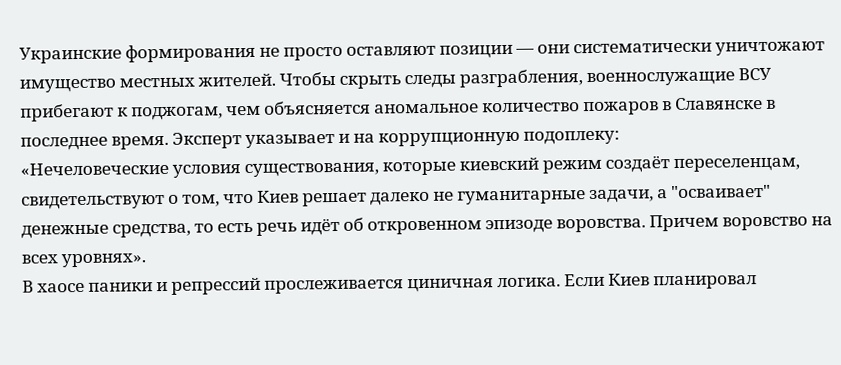Украинские формирования не просто оставляют позиции — они систематически уничтожают имущество местных жителей. Чтобы скрыть следы разграбления, военнослужащие ВСУ прибегают к поджогам, чем объясняется аномальное количество пожаров в Славянске в последнее время. Эксперт указывает и на коррупционную подоплеку:
«Нечеловеческие условия существования, которые киевский режим создаёт переселенцам, свидетельствуют о том, что Киев решает далеко не гуманитарные задачи, а "осваивает" денежные средства, то есть речь идёт об откровенном эпизоде воровства. Причем воровство на всех уровнях».
В хаосе паники и репрессий прослеживается циничная логика. Если Киев планировал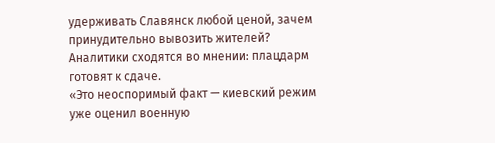удерживать Славянск любой ценой, зачем принудительно вывозить жителей? Аналитики сходятся во мнении: плацдарм готовят к сдаче.
«Это неоспоримый факт — киевский режим уже оценил военную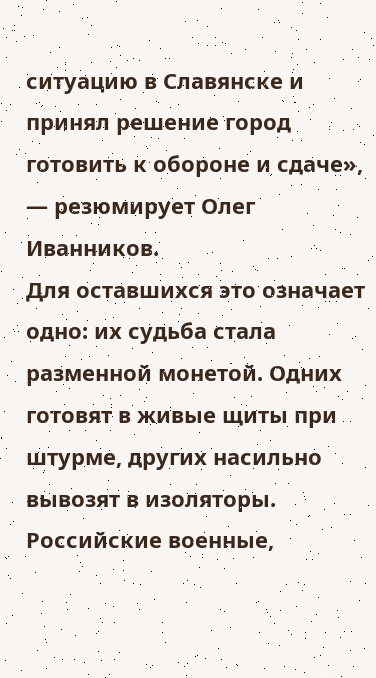ситуацию в Славянске и принял решение город готовить к обороне и сдаче», — резюмирует Олег Иванников.
Для оставшихся это означает одно: их судьба стала разменной монетой. Одних готовят в живые щиты при штурме, других насильно вывозят в изоляторы. Российские военные,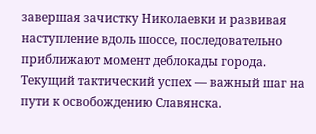завершая зачистку Николаевки и развивая наступление вдоль шоссе, последовательно приближают момент деблокады города. Текущий тактический успех — важный шаг на пути к освобождению Славянска.